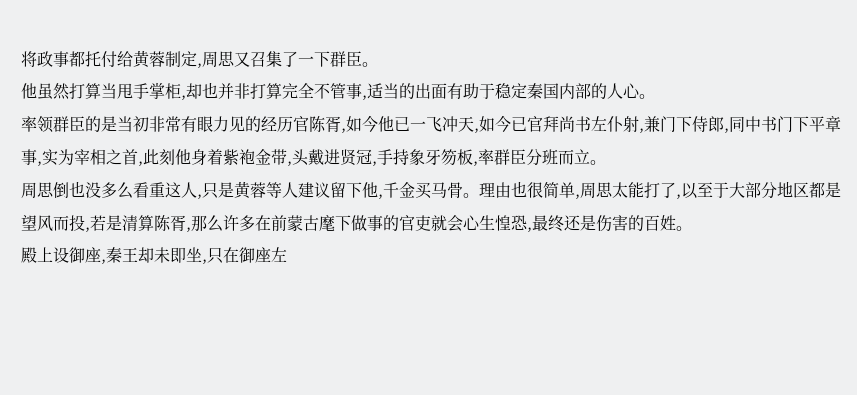将政事都托付给黄蓉制定,周思又召集了一下群臣。
他虽然打算当甩手掌柜,却也并非打算完全不管事,适当的出面有助于稳定秦国内部的人心。
率领群臣的是当初非常有眼力见的经历官陈胥,如今他已一飞冲天,如今已官拜尚书左仆射,兼门下侍郎,同中书门下平章事,实为宰相之首,此刻他身着紫袍金带,头戴进贤冠,手持象牙笏板,率群臣分班而立。
周思倒也没多么看重这人,只是黄蓉等人建议留下他,千金买马骨。理由也很简单,周思太能打了,以至于大部分地区都是望风而投,若是清算陈胥,那么许多在前蒙古麾下做事的官吏就会心生惶恐,最终还是伤害的百姓。
殿上设御座,秦王却未即坐,只在御座左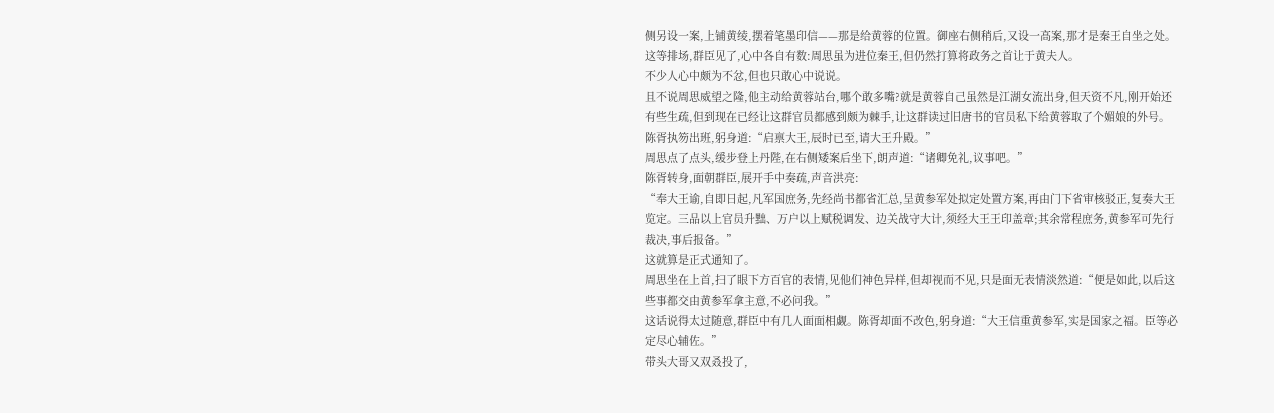侧另设一案,上铺黄绫,摆着笔墨印信——那是给黄蓉的位置。御座右侧稍后,又设一高案,那才是秦王自坐之处。
这等排场,群臣见了,心中各自有数:周思虽为进位秦王,但仍然打算将政务之首让于黄夫人。
不少人心中颇为不忿,但也只敢心中说说。
且不说周思威望之隆,他主动给黄蓉站台,哪个敢多嘴?就是黄蓉自己虽然是江湖女流出身,但天资不凡,刚开始还有些生疏,但到现在已经让这群官员都感到颇为棘手,让这群读过旧唐书的官员私下给黄蓉取了个媚娘的外号。
陈胥执笏出班,躬身道:“启禀大王,辰时已至,请大王升殿。”
周思点了点头,缓步登上丹陛,在右侧矮案后坐下,朗声道:“诸卿免礼,议事吧。”
陈胥转身,面朝群臣,展开手中奏疏,声音洪亮:
“奉大王谕,自即日起,凡军国庶务,先经尚书都省汇总,呈黄参军处拟定处置方案,再由门下省审核驳正,复奏大王览定。三品以上官员升黜、万户以上赋税调发、边关战守大计,须经大王王印盖章;其余常程庶务,黄参军可先行裁决,事后报备。”
这就算是正式通知了。
周思坐在上首,扫了眼下方百官的表情,见他们神色异样,但却视而不见,只是面无表情淡然道:“便是如此,以后这些事都交由黄参军拿主意,不必问我。”
这话说得太过随意,群臣中有几人面面相觑。陈胥却面不改色,躬身道:“大王信重黄参军,实是国家之福。臣等必定尽心辅佐。”
带头大哥又双叒投了,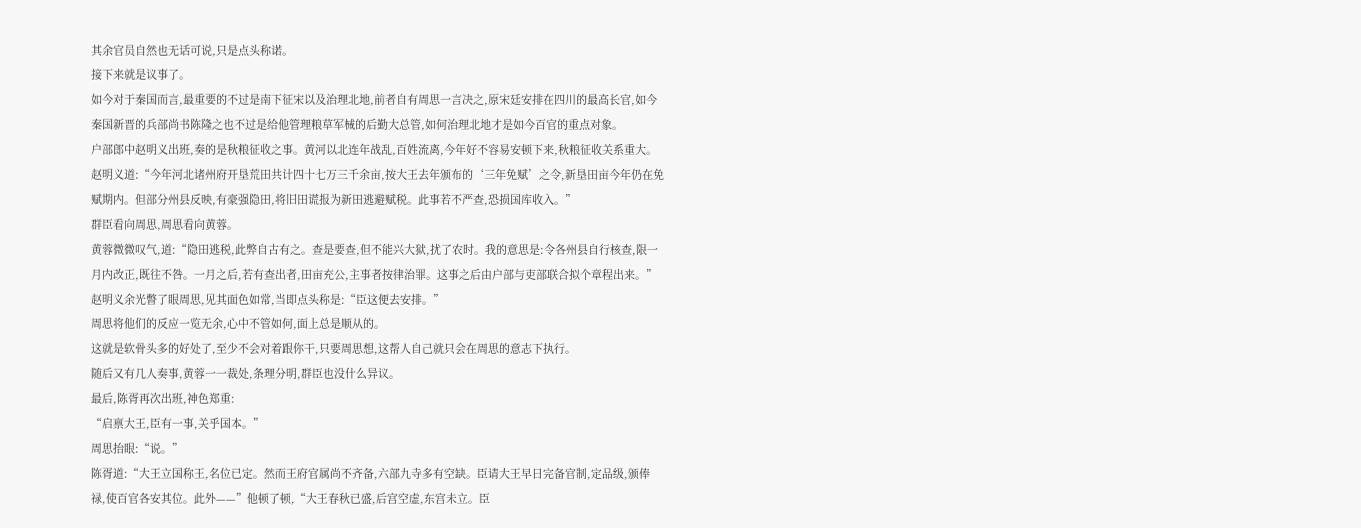其余官员自然也无话可说,只是点头称诺。
接下来就是议事了。
如今对于秦国而言,最重要的不过是南下征宋以及治理北地,前者自有周思一言决之,原宋廷安排在四川的最高长官,如今秦国新晋的兵部尚书陈隆之也不过是给他管理粮草军械的后勤大总管,如何治理北地才是如今百官的重点对象。
户部郎中赵明义出班,奏的是秋粮征收之事。黄河以北连年战乱,百姓流离,今年好不容易安顿下来,秋粮征收关系重大。
赵明义道:“今年河北诸州府开垦荒田共计四十七万三千余亩,按大王去年颁布的‘三年免赋’之令,新垦田亩今年仍在免赋期内。但部分州县反映,有豪强隐田,将旧田谎报为新田逃避赋税。此事若不严查,恐损国库收入。”
群臣看向周思,周思看向黄蓉。
黄蓉微微叹气,道:“隐田逃税,此弊自古有之。查是要查,但不能兴大狱,扰了农时。我的意思是:令各州县自行核查,限一月内改正,既往不咎。一月之后,若有查出者,田亩充公,主事者按律治罪。这事之后由户部与吏部联合拟个章程出来。”
赵明义余光瞥了眼周思,见其面色如常,当即点头称是:“臣这便去安排。”
周思将他们的反应一览无余,心中不管如何,面上总是顺从的。
这就是软骨头多的好处了,至少不会对着跟你干,只要周思想,这帮人自己就只会在周思的意志下执行。
随后又有几人奏事,黄蓉一一裁处,条理分明,群臣也没什么异议。
最后,陈胥再次出班,神色郑重:
“启禀大王,臣有一事,关乎国本。”
周思抬眼:“说。”
陈胥道:“大王立国称王,名位已定。然而王府官属尚不齐备,六部九寺多有空缺。臣请大王早日完备官制,定品级,颁俸禄,使百官各安其位。此外——”他顿了顿,“大王春秋已盛,后宫空虚,东宫未立。臣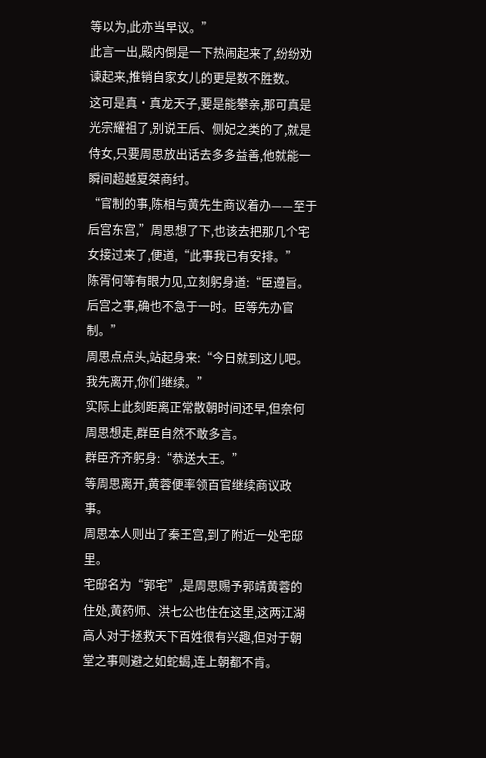等以为,此亦当早议。”
此言一出,殿内倒是一下热闹起来了,纷纷劝谏起来,推销自家女儿的更是数不胜数。
这可是真·真龙天子,要是能攀亲,那可真是光宗耀祖了,别说王后、侧妃之类的了,就是侍女,只要周思放出话去多多益善,他就能一瞬间超越夏桀商纣。
“官制的事,陈相与黄先生商议着办——至于后宫东宫,”周思想了下,也该去把那几个宅女接过来了,便道,“此事我已有安排。”
陈胥何等有眼力见,立刻躬身道:“臣遵旨。后宫之事,确也不急于一时。臣等先办官制。”
周思点点头,站起身来:“今日就到这儿吧。我先离开,你们继续。”
实际上此刻距离正常散朝时间还早,但奈何周思想走,群臣自然不敢多言。
群臣齐齐躬身:“恭送大王。”
等周思离开,黄蓉便率领百官继续商议政事。
周思本人则出了秦王宫,到了附近一处宅邸里。
宅邸名为“郭宅”,是周思赐予郭靖黄蓉的住处,黄药师、洪七公也住在这里,这两江湖高人对于拯救天下百姓很有兴趣,但对于朝堂之事则避之如蛇蝎,连上朝都不肯。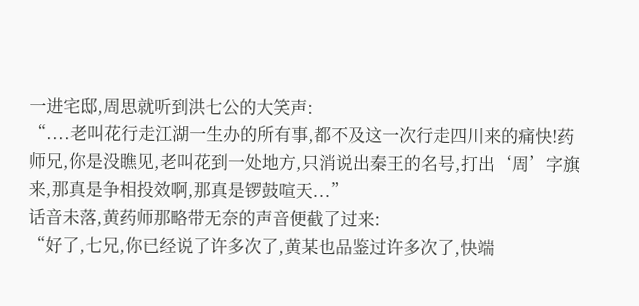一进宅邸,周思就听到洪七公的大笑声:
“....老叫花行走江湖一生办的所有事,都不及这一次行走四川来的痛快!药师兄,你是没瞧见,老叫花到一处地方,只消说出秦王的名号,打出‘周’字旗来,那真是争相投效啊,那真是锣鼓喧天...”
话音未落,黄药师那略带无奈的声音便截了过来:
“好了,七兄,你已经说了许多次了,黄某也品鉴过许多次了,快端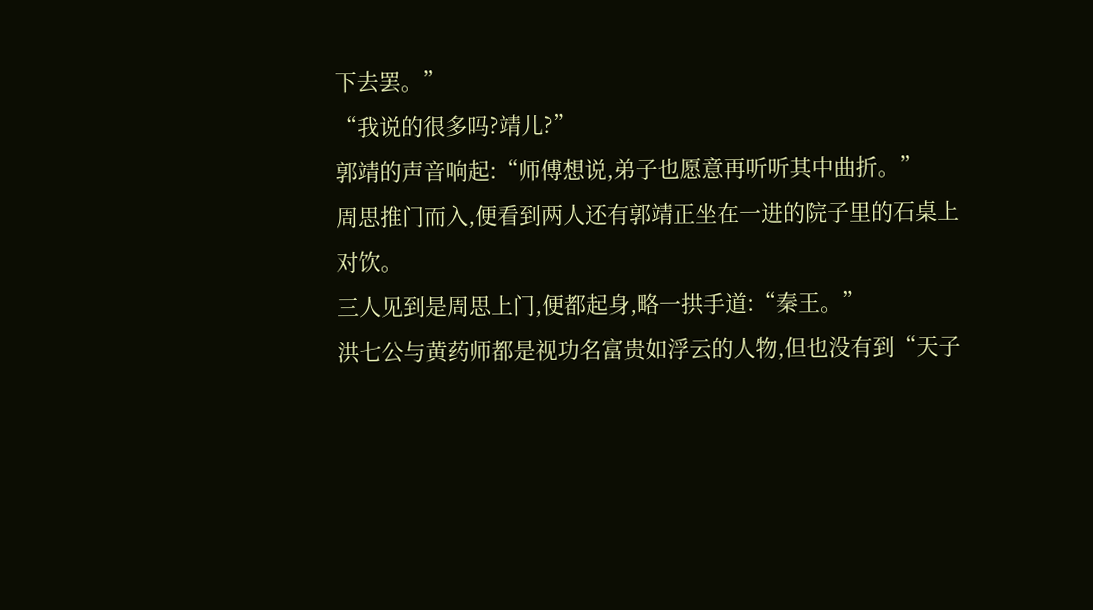下去罢。”
“我说的很多吗?靖儿?”
郭靖的声音响起:“师傅想说,弟子也愿意再听听其中曲折。”
周思推门而入,便看到两人还有郭靖正坐在一进的院子里的石桌上对饮。
三人见到是周思上门,便都起身,略一拱手道:“秦王。”
洪七公与黄药师都是视功名富贵如浮云的人物,但也没有到“天子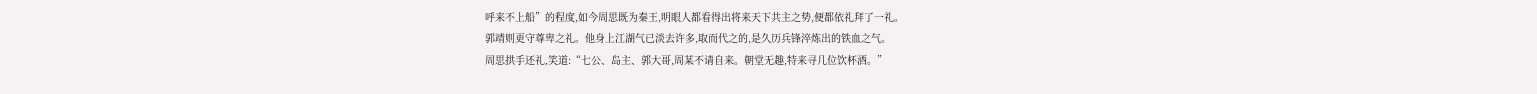呼来不上船”的程度,如今周思既为秦王,明眼人都看得出将来天下共主之势,便都依礼拜了一礼。
郭靖则更守尊卑之礼。他身上江湖气已淡去许多,取而代之的,是久历兵锋淬炼出的铁血之气。
周思拱手还礼,笑道:“七公、岛主、郭大哥,周某不请自来。朝堂无趣,特来寻几位饮杯酒。”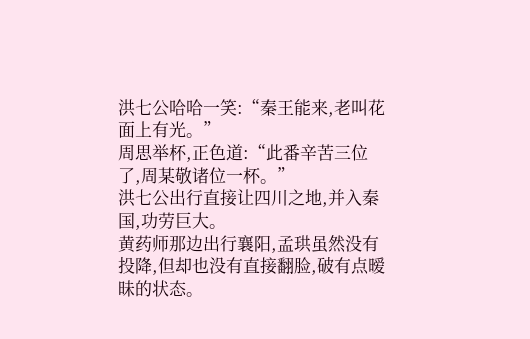洪七公哈哈一笑:“秦王能来,老叫花面上有光。”
周思举杯,正色道:“此番辛苦三位了,周某敬诸位一杯。”
洪七公出行直接让四川之地,并入秦国,功劳巨大。
黄药师那边出行襄阳,孟珙虽然没有投降,但却也没有直接翻脸,破有点暧昧的状态。